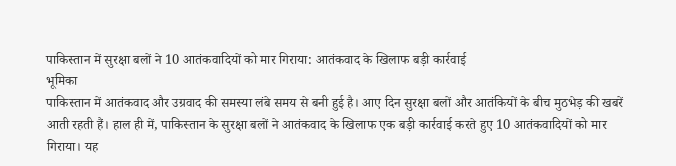पाकिस्तान में सुरक्षा बलों ने 10 आतंकवादियों को मार गिराया: आतंकवाद के खिलाफ बड़ी कार्रवाई
भूमिका
पाकिस्तान में आतंकवाद और उग्रवाद की समस्या लंबे समय से बनी हुई है। आए दिन सुरक्षा बलों और आतंकियों के बीच मुठभेड़ की खबरें आती रहती हैं। हाल ही में, पाकिस्तान के सुरक्षा बलों ने आतंकवाद के खिलाफ एक बड़ी कार्रवाई करते हुए 10 आतंकवादियों को मार गिराया। यह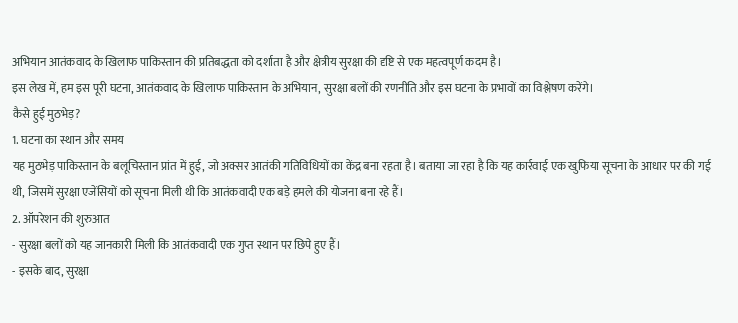अभियान आतंकवाद के खिलाफ पाकिस्तान की प्रतिबद्धता को दर्शाता है और क्षेत्रीय सुरक्षा की दृष्टि से एक महत्वपूर्ण कदम है।
इस लेख में, हम इस पूरी घटना, आतंकवाद के खिलाफ पाकिस्तान के अभियान, सुरक्षा बलों की रणनीति और इस घटना के प्रभावों का विश्लेषण करेंगे।
कैसे हुई मुठभेड़?
1. घटना का स्थान और समय
यह मुठभेड़ पाकिस्तान के बलूचिस्तान प्रांत में हुई, जो अक्सर आतंकी गतिविधियों का केंद्र बना रहता है। बताया जा रहा है कि यह कार्रवाई एक खुफिया सूचना के आधार पर की गई थी, जिसमें सुरक्षा एजेंसियों को सूचना मिली थी कि आतंकवादी एक बड़े हमले की योजना बना रहे हैं।
2. ऑपरेशन की शुरुआत
- सुरक्षा बलों को यह जानकारी मिली कि आतंकवादी एक गुप्त स्थान पर छिपे हुए हैं।
- इसके बाद, सुरक्षा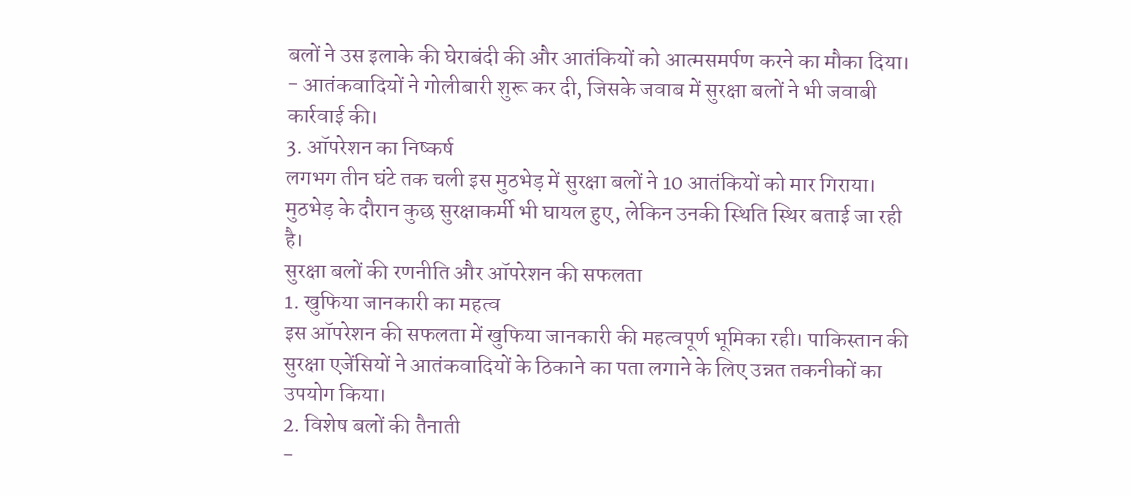बलों ने उस इलाके की घेराबंदी की और आतंकियों को आत्मसमर्पण करने का मौका दिया।
- आतंकवादियों ने गोलीबारी शुरू कर दी, जिसके जवाब में सुरक्षा बलों ने भी जवाबी कार्रवाई की।
3. ऑपरेशन का निष्कर्ष
लगभग तीन घंटे तक चली इस मुठभेड़ में सुरक्षा बलों ने 10 आतंकियों को मार गिराया। मुठभेड़ के दौरान कुछ सुरक्षाकर्मी भी घायल हुए, लेकिन उनकी स्थिति स्थिर बताई जा रही है।
सुरक्षा बलों की रणनीति और ऑपरेशन की सफलता
1. खुफिया जानकारी का महत्व
इस ऑपरेशन की सफलता में खुफिया जानकारी की महत्वपूर्ण भूमिका रही। पाकिस्तान की सुरक्षा एजेंसियों ने आतंकवादियों के ठिकाने का पता लगाने के लिए उन्नत तकनीकों का उपयोग किया।
2. विशेष बलों की तैनाती
-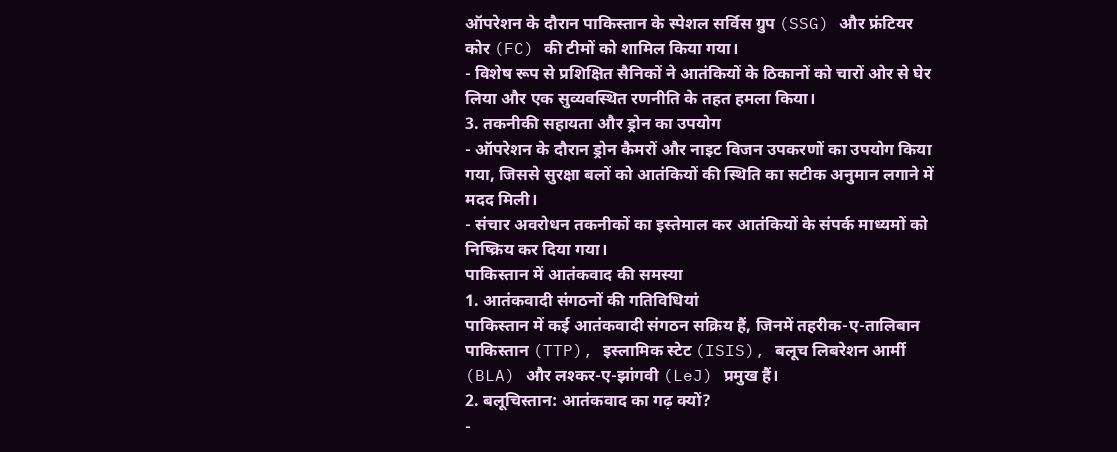ऑपरेशन के दौरान पाकिस्तान के स्पेशल सर्विस ग्रुप (SSG) और फ्रंटियर कोर (FC) की टीमों को शामिल किया गया।
- विशेष रूप से प्रशिक्षित सैनिकों ने आतंकियों के ठिकानों को चारों ओर से घेर लिया और एक सुव्यवस्थित रणनीति के तहत हमला किया।
3. तकनीकी सहायता और ड्रोन का उपयोग
- ऑपरेशन के दौरान ड्रोन कैमरों और नाइट विजन उपकरणों का उपयोग किया गया, जिससे सुरक्षा बलों को आतंकियों की स्थिति का सटीक अनुमान लगाने में मदद मिली।
- संचार अवरोधन तकनीकों का इस्तेमाल कर आतंकियों के संपर्क माध्यमों को निष्क्रिय कर दिया गया।
पाकिस्तान में आतंकवाद की समस्या
1. आतंकवादी संगठनों की गतिविधियां
पाकिस्तान में कई आतंकवादी संगठन सक्रिय हैं, जिनमें तहरीक-ए-तालिबान पाकिस्तान (TTP), इस्लामिक स्टेट (ISIS), बलूच लिबरेशन आर्मी (BLA) और लश्कर-ए-झांगवी (LeJ) प्रमुख हैं।
2. बलूचिस्तान: आतंकवाद का गढ़ क्यों?
-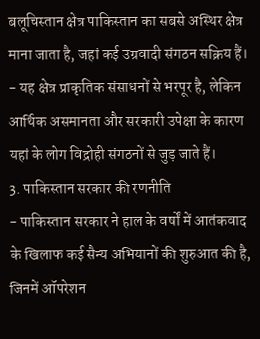बलूचिस्तान क्षेत्र पाकिस्तान का सबसे अस्थिर क्षेत्र माना जाता है, जहां कई उग्रवादी संगठन सक्रिय हैं।
- यह क्षेत्र प्राकृतिक संसाधनों से भरपूर है, लेकिन आर्थिक असमानता और सरकारी उपेक्षा के कारण यहां के लोग विद्रोही संगठनों से जुड़ जाते हैं।
3. पाकिस्तान सरकार की रणनीति
- पाकिस्तान सरकार ने हाल के वर्षों में आतंकवाद के खिलाफ कई सैन्य अभियानों की शुरुआत की है, जिनमें ऑपरेशन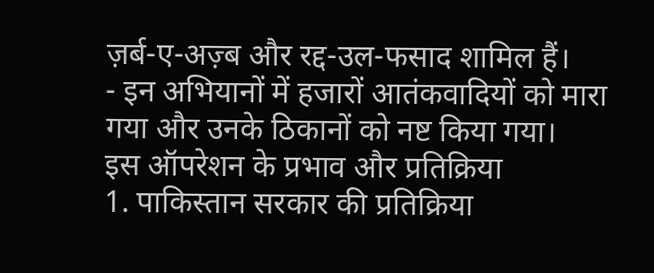ज़र्ब-ए-अज़्ब और रद्द-उल-फसाद शामिल हैं।
- इन अभियानों में हजारों आतंकवादियों को मारा गया और उनके ठिकानों को नष्ट किया गया।
इस ऑपरेशन के प्रभाव और प्रतिक्रिया
1. पाकिस्तान सरकार की प्रतिक्रिया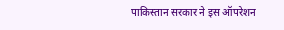पाकिस्तान सरकार ने इस ऑपरेशन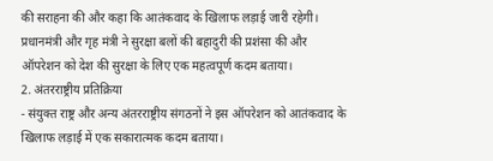की सराहना की और कहा कि आतंकवाद के खिलाफ लड़ाई जारी रहेगी। प्रधानमंत्री और गृह मंत्री ने सुरक्षा बलों की बहादुरी की प्रशंसा की और ऑपरेशन को देश की सुरक्षा के लिए एक महत्वपूर्ण कदम बताया।
2. अंतरराष्ट्रीय प्रतिक्रिया
- संयुक्त राष्ट्र और अन्य अंतरराष्ट्रीय संगठनों ने इस ऑपरेशन को आतंकवाद के खिलाफ लड़ाई में एक सकारात्मक कदम बताया।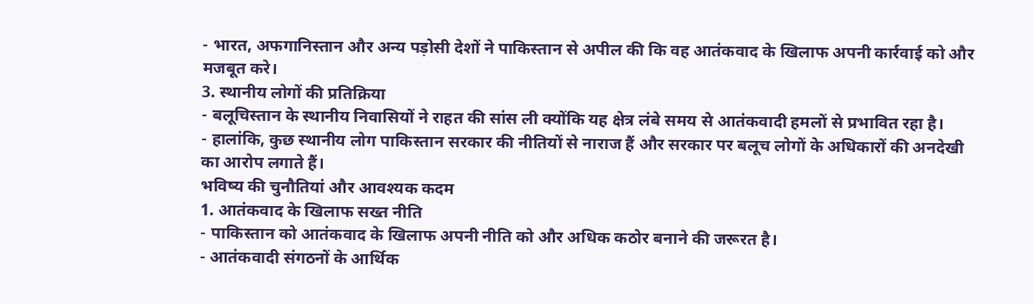- भारत, अफगानिस्तान और अन्य पड़ोसी देशों ने पाकिस्तान से अपील की कि वह आतंकवाद के खिलाफ अपनी कार्रवाई को और मजबूत करे।
3. स्थानीय लोगों की प्रतिक्रिया
- बलूचिस्तान के स्थानीय निवासियों ने राहत की सांस ली क्योंकि यह क्षेत्र लंबे समय से आतंकवादी हमलों से प्रभावित रहा है।
- हालांकि, कुछ स्थानीय लोग पाकिस्तान सरकार की नीतियों से नाराज हैं और सरकार पर बलूच लोगों के अधिकारों की अनदेखी का आरोप लगाते हैं।
भविष्य की चुनौतियां और आवश्यक कदम
1. आतंकवाद के खिलाफ सख्त नीति
- पाकिस्तान को आतंकवाद के खिलाफ अपनी नीति को और अधिक कठोर बनाने की जरूरत है।
- आतंकवादी संगठनों के आर्थिक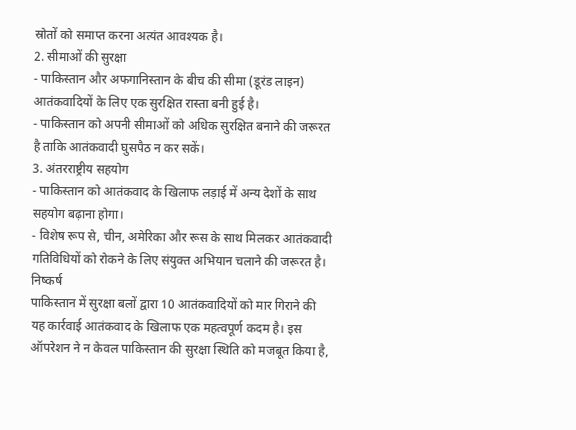स्रोतों को समाप्त करना अत्यंत आवश्यक है।
2. सीमाओं की सुरक्षा
- पाकिस्तान और अफगानिस्तान के बीच की सीमा (डूरंड लाइन) आतंकवादियों के लिए एक सुरक्षित रास्ता बनी हुई है।
- पाकिस्तान को अपनी सीमाओं को अधिक सुरक्षित बनाने की जरूरत है ताकि आतंकवादी घुसपैठ न कर सकें।
3. अंतरराष्ट्रीय सहयोग
- पाकिस्तान को आतंकवाद के खिलाफ लड़ाई में अन्य देशों के साथ सहयोग बढ़ाना होगा।
- विशेष रूप से, चीन, अमेरिका और रूस के साथ मिलकर आतंकवादी गतिविधियों को रोकने के लिए संयुक्त अभियान चलाने की जरूरत है।
निष्कर्ष
पाकिस्तान में सुरक्षा बलों द्वारा 10 आतंकवादियों को मार गिराने की यह कार्रवाई आतंकवाद के खिलाफ एक महत्वपूर्ण कदम है। इस ऑपरेशन ने न केवल पाकिस्तान की सुरक्षा स्थिति को मजबूत किया है,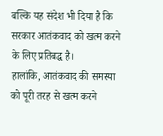बल्कि यह संदेश भी दिया है कि सरकार आतंकवाद को खत्म करने के लिए प्रतिबद्ध है।
हालांकि, आतंकवाद की समस्या को पूरी तरह से खत्म करने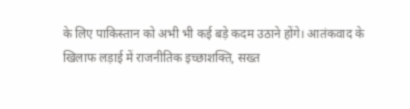के लिए पाकिस्तान को अभी भी कई बड़े कदम उठाने होंगे। आतंकवाद के खिलाफ लड़ाई में राजनीतिक इच्छाशक्ति, सख्त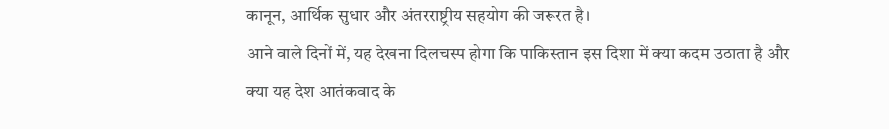कानून, आर्थिक सुधार और अंतरराष्ट्रीय सहयोग की जरूरत है।
आने वाले दिनों में, यह देखना दिलचस्प होगा कि पाकिस्तान इस दिशा में क्या कदम उठाता है और क्या यह देश आतंकवाद के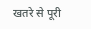खतरे से पूरी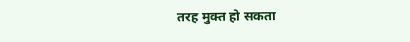तरह मुक्त हो सकता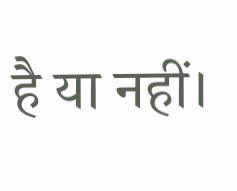है या नहीं।